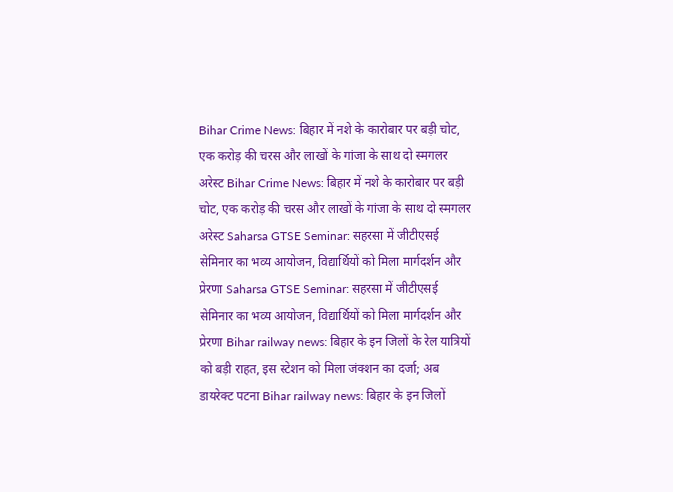Bihar Crime News: बिहार में नशे के कारोबार पर बड़ी चोट, एक करोड़ की चरस और लाखों के गांजा के साथ दो स्मगलर अरेस्ट Bihar Crime News: बिहार में नशे के कारोबार पर बड़ी चोट, एक करोड़ की चरस और लाखों के गांजा के साथ दो स्मगलर अरेस्ट Saharsa GTSE Seminar: सहरसा में जीटीएसई सेमिनार का भव्य आयोजन, विद्यार्थियों को मिला मार्गदर्शन और प्रेरणा Saharsa GTSE Seminar: सहरसा में जीटीएसई सेमिनार का भव्य आयोजन, विद्यार्थियों को मिला मार्गदर्शन और प्रेरणा Bihar railway news: बिहार के इन जिलों के रेल यात्रियों को बड़ी राहत, इस स्टेशन को मिला जंक्शन का दर्जा; अब डायरेक्ट पटना Bihar railway news: बिहार के इन जिलों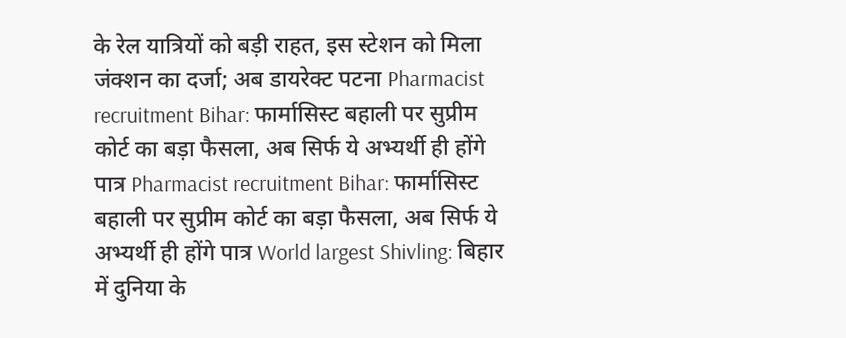के रेल यात्रियों को बड़ी राहत, इस स्टेशन को मिला जंक्शन का दर्जा; अब डायरेक्ट पटना Pharmacist recruitment Bihar: फार्मासिस्ट बहाली पर सुप्रीम कोर्ट का बड़ा फैसला, अब सिर्फ ये अभ्यर्थी ही होंगे पात्र Pharmacist recruitment Bihar: फार्मासिस्ट बहाली पर सुप्रीम कोर्ट का बड़ा फैसला, अब सिर्फ ये अभ्यर्थी ही होंगे पात्र World largest Shivling: बिहार में दुनिया के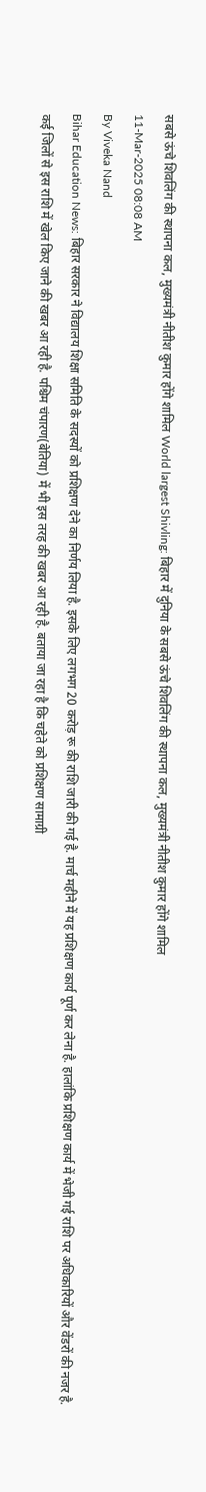सबसे ऊंचे शिवलिंग की स्थापना कल, मुख्यमंत्री नीतीश कुमार होंगे शामिल World largest Shivling: बिहार में दुनिया के सबसे ऊंचे शिवलिंग की स्थापना कल, मुख्यमंत्री नीतीश कुमार होंगे शामिल
11-Mar-2025 08:08 AM
By Viveka Nand
Bihar Education News: बिहार सरकार ने विद्यालय शिक्षा समिति के सदस्यों को प्रशिक्षण देने का निर्णय लिया है. इसके लिए लगभग 20 करोड़ रू की राशि जारी की गई है. मार्च महीने में यह प्रशिक्षण कार्य पूर्ण कर लेना है. हालांकि प्रशिक्षण कार्य में भेजी गई राशि पर अधिकारियों और वेंडरों की नजर है. कई जिलों से इस राशि में खेल किए जाने की खबर आ रही है. पश्चिम चंपारण(बेतिया) में भी इस तरह की खबर आ रही है. बताया जा रहा है कि चहेते को प्रशिक्षण सामाग्री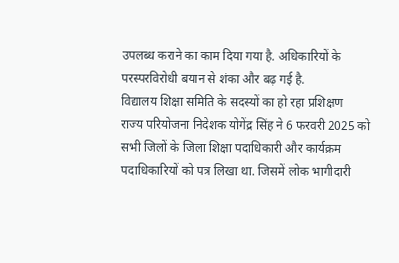उपलब्ध कराने का काम दिया गया है. अधिकारियों के परस्परविरोधी बयान से शंका और बढ़ गई है.
विद्यालय शिक्षा समिति के सदस्यों का हो रहा प्रशिक्षण
राज्य परियोजना निदेशक योगेंद्र सिंह ने 6 फरवरी 2025 को सभी जिलों के जिला शिक्षा पदाधिकारी और कार्यक्रम पदाधिकारियों को पत्र लिखा था. जिसमें लोक भागीदारी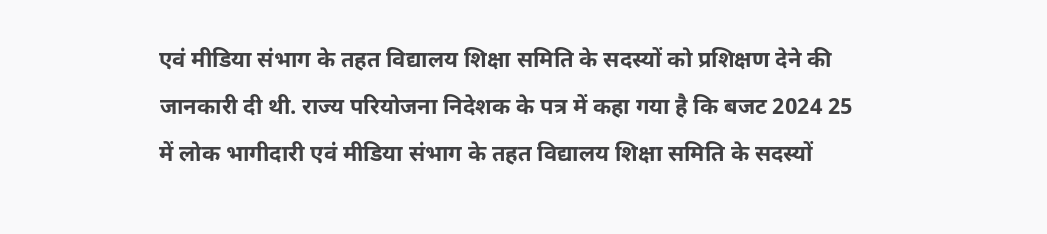एवं मीडिया संभाग के तहत विद्यालय शिक्षा समिति के सदस्यों को प्रशिक्षण देने की जानकारी दी थी. राज्य परियोजना निदेशक के पत्र में कहा गया है कि बजट 2024 25 में लोक भागीदारी एवं मीडिया संभाग के तहत विद्यालय शिक्षा समिति के सदस्यों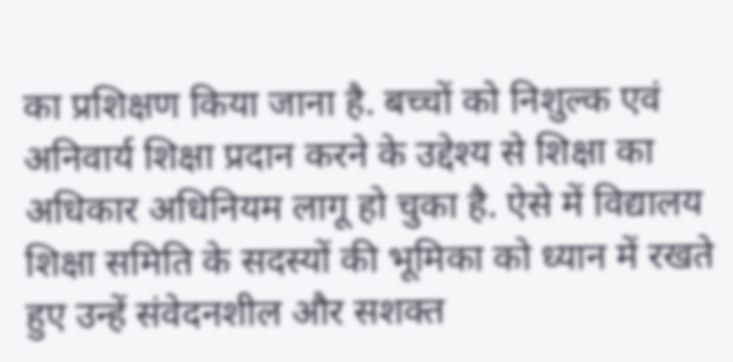का प्रशिक्षण किया जाना है. बच्चों को निशुल्क एवं अनिवार्य शिक्षा प्रदान करने के उद्देश्य से शिक्षा का अधिकार अधिनियम लागू हो चुका है. ऐसे में विद्यालय शिक्षा समिति के सदस्यों की भूमिका को ध्यान में रखते हुए उन्हें संवेदनशील और सशक्त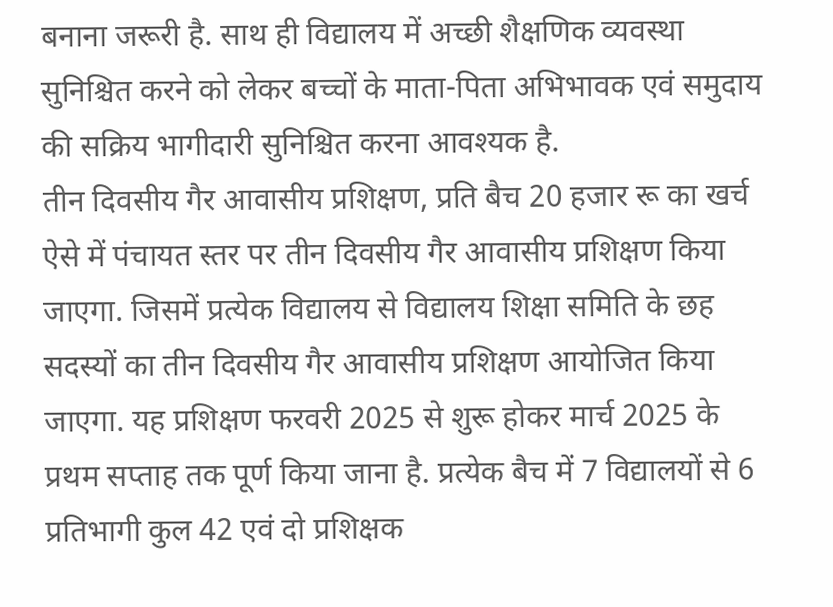बनाना जरूरी है. साथ ही विद्यालय में अच्छी शैक्षणिक व्यवस्था सुनिश्चित करने को लेकर बच्चों के माता-पिता अभिभावक एवं समुदाय की सक्रिय भागीदारी सुनिश्चित करना आवश्यक है.
तीन दिवसीय गैर आवासीय प्रशिक्षण, प्रति बैच 20 हजार रू का खर्च
ऐसे में पंचायत स्तर पर तीन दिवसीय गैर आवासीय प्रशिक्षण किया जाएगा. जिसमें प्रत्येक विद्यालय से विद्यालय शिक्षा समिति के छह सदस्यों का तीन दिवसीय गैर आवासीय प्रशिक्षण आयोजित किया जाएगा. यह प्रशिक्षण फरवरी 2025 से शुरू होकर मार्च 2025 के प्रथम सप्ताह तक पूर्ण किया जाना है. प्रत्येक बैच में 7 विद्यालयों से 6 प्रतिभागी कुल 42 एवं दो प्रशिक्षक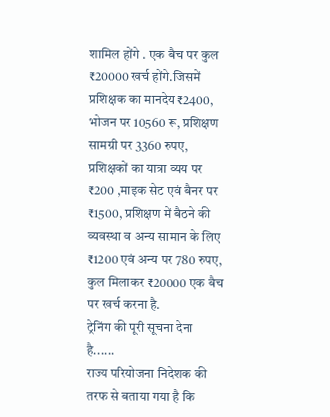शामिल होंगे . एक बैच पर कुल ₹20000 खर्च होंगे.जिसमें प्रशिक्षक का मानदेय₹2400, भोजन पर 10560 रू, प्रशिक्षण सामग्री पर 3360 रुपए, प्रशिक्षकों का यात्रा व्यय पर ₹200 ,माइक सेट एवं बैनर पर ₹1500, प्रशिक्षण में बैठने की व्यवस्था व अन्य सामान के लिए ₹1200 एवं अन्य पर 780 रुपए, कुल मिलाकर ₹20000 एक बैच पर खर्च करना है.
ट्रेनिंग की पूरी सूचना देना है......
राज्य परियोजना निदेशक की तरफ से बताया गया है कि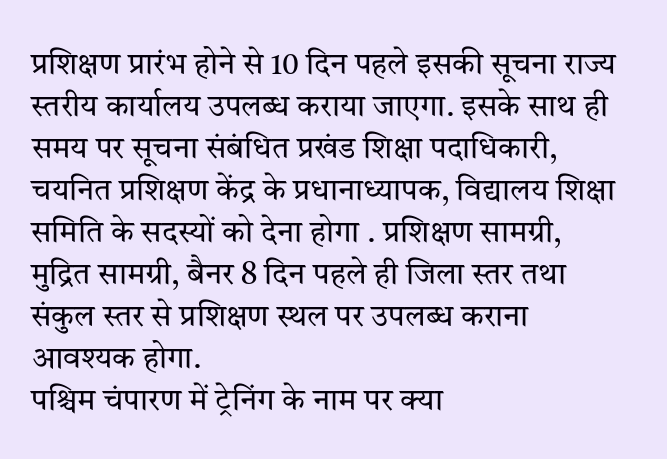प्रशिक्षण प्रारंभ होने से 10 दिन पहले इसकी सूचना राज्य स्तरीय कार्यालय उपलब्ध कराया जाएगा. इसके साथ ही समय पर सूचना संबंधित प्रखंड शिक्षा पदाधिकारी, चयनित प्रशिक्षण केंद्र के प्रधानाध्यापक, विद्यालय शिक्षा समिति के सदस्यों को देना होगा . प्रशिक्षण सामग्री, मुद्रित सामग्री, बैनर 8 दिन पहले ही जिला स्तर तथा संकुल स्तर से प्रशिक्षण स्थल पर उपलब्ध कराना आवश्यक होगा.
पश्चिम चंपारण में ट्रेनिंग के नाम पर क्या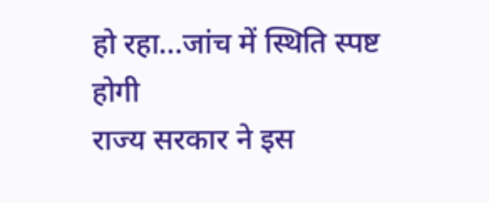हो रहा...जांच में स्थिति स्पष्ट होगी
राज्य सरकार ने इस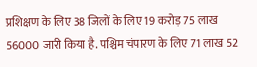प्रशिक्षण के लिए 38 जिलों के लिए 19 करोड़ 75 लाख 56000 जारी किया है. पश्चिम चंपारण के लिए 71 लाख 52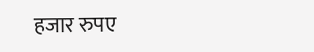हजार रुपए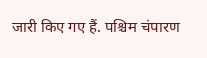जारी किए गए हैं. पश्चिम चंपारण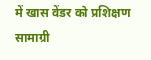में खास वेंडर को प्रशिक्षण सामाग्री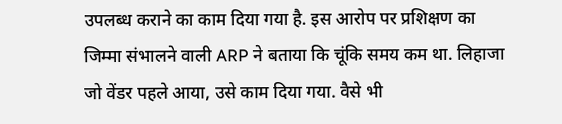उपलब्ध कराने का काम दिया गया है. इस आरोप पर प्रशिक्षण का जिम्मा संभालने वाली ARP ने बताया कि चूंकि समय कम था. लिहाजा जो वेंडर पहले आया, उसे काम दिया गया. वैसे भी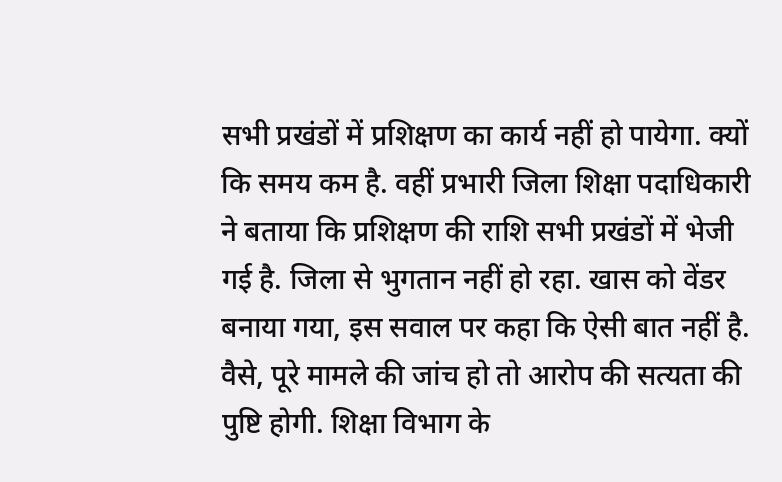सभी प्रखंडों में प्रशिक्षण का कार्य नहीं हो पायेगा. क्यों कि समय कम है. वहीं प्रभारी जिला शिक्षा पदाधिकारी ने बताया कि प्रशिक्षण की राशि सभी प्रखंडों में भेजी गई है. जिला से भुगतान नहीं हो रहा. खास को वेंडर बनाया गया, इस सवाल पर कहा कि ऐसी बात नहीं है. वैसे, पूरे मामले की जांच हो तो आरोप की सत्यता की पुष्टि होगी. शिक्षा विभाग के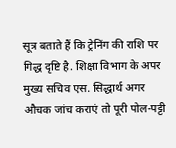सूत्र बताते हैं कि ट्रेनिंग की राशि पर गिद्ध दृष्टि है. शिक्षा विभाग के अपर मुख्य सचिव एस. सिद्धार्थ अगर औचक जांच कराएं तो पूरी पोल-पट्टी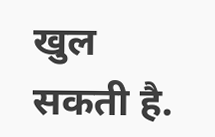खुल सकती है.